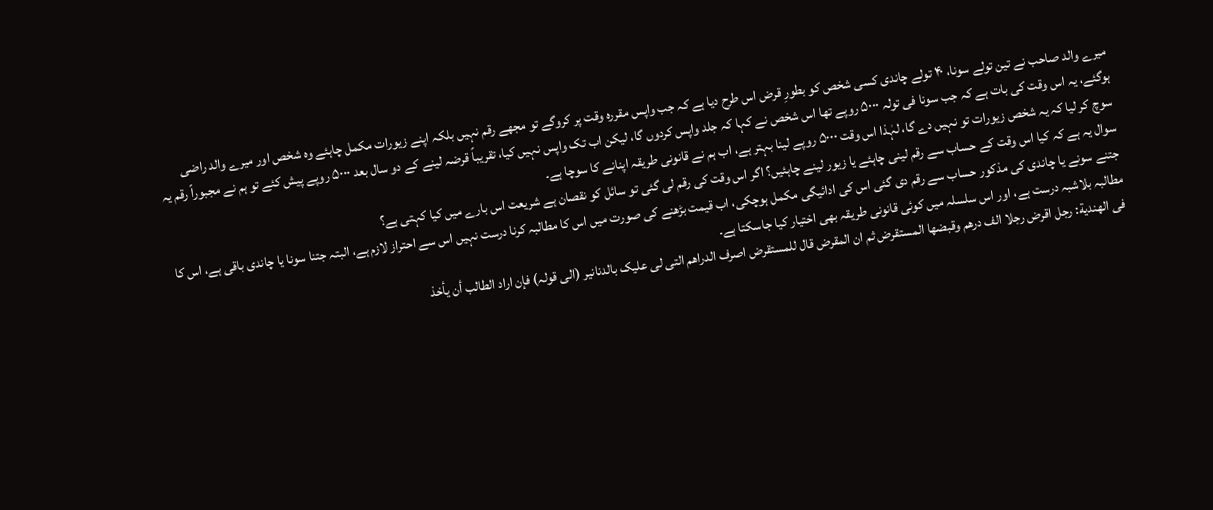میرے والد صاحب نے تین تولے سونا، ۴۰ تولے چاندی کسی شخص کو بطورِ قرض اس طرح دیا ہے کہ جب واپس مقررہ وقت پر کروگے تو مجھے رقم نہیں بلکہ اپنے زیورات مکمل چاہئے وہ شخص اور میرے والد راضی ہوگئے، یہ اس وقت کی بات ہے کہ جب سونا فی تولہ ۵۰۰۰ روپے تھا اس شخص نے کہا کہ جلد واپس کردوں گا، لیکن اب تک واپس نہیں کیا، تقریباً قرضہ لینے کے دو سال بعد ۵۰۰۰ روپے پیش کئے تو ہم نے مجبوراً رقم یہ سوچ کر لیا کہ یہ شخص زیورات تو نہیں دے گا، لہٰذا اس وقت ۵۰۰۰ روپے لینا بہتر ہے، اب ہم نے قانونی طریقہ اپنانے کا سوچا ہے۔
سوال یہ ہے کہ کیا اس وقت کے حساب سے رقم لینی چاہئے یا زیور لینے چاہئیں؟ اگر اس وقت کی رقم لی گئی تو سائل کو نقصان ہے شریعت اس بارے میں کیا کہتی ہے؟
جتنے سونے یا چاندی کی مذکور حساب سے رقم دی گئی اس کی ادائیگی مکمل ہوچکی، اب قیمت بڑھنے کی صورت میں اس کا مطالبہ کرنا درست نہیں اس سے احتراز لازم ہے، البتہ جتنا سونا یا چاندی باقی ہے، اس کا مطالبہ بلاشبہ درست ہے، اور اس سلسلہ میں کوئی قانونی طریقہ بھی اختیار کیا جاسکتا ہے۔
فی الھندیة: رجل اقرض رجلا الف درھم وقبضھا المستقرض ثم ان المقرض قال للمستقرض اصرف الدراھم التی لی علیک بالدنانیر (الی قولہ) فإن اراد الطالب أن یأخذ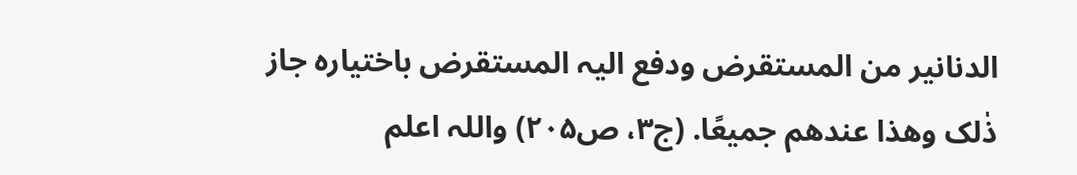الدنانیر من المستقرض ودفع الیہ المستقرض باختیارہ جاز ذٰلک وھذا عندھم جمیعًا. (ج۳، ص۲۰۵) واللہ اعلم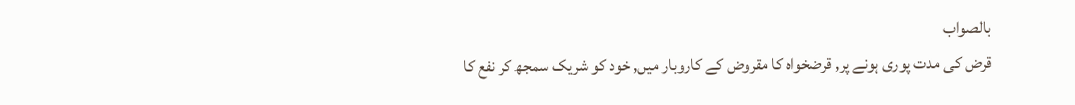بالصواب
قرض کی مدت پوری ہونے پر, قرضخواہ کا مقروض کے کاروبار میں, خود کو شریک سمجھ کر نفع کا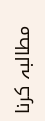مطالبہ کرنا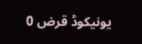یونیکوڈ قرض 0